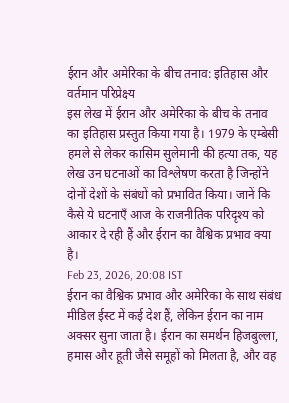ईरान और अमेरिका के बीच तनाव: इतिहास और वर्तमान परिप्रेक्ष्य
इस लेख में ईरान और अमेरिका के बीच के तनाव का इतिहास प्रस्तुत किया गया है। 1979 के एम्बेसी हमले से लेकर कासिम सुलेमानी की हत्या तक, यह लेख उन घटनाओं का विश्लेषण करता है जिन्होंने दोनों देशों के संबंधों को प्रभावित किया। जानें कि कैसे ये घटनाएँ आज के राजनीतिक परिदृश्य को आकार दे रही हैं और ईरान का वैश्विक प्रभाव क्या है।
Feb 23, 2026, 20:08 IST
ईरान का वैश्विक प्रभाव और अमेरिका के साथ संबंध
मीडिल ईस्ट में कई देश हैं, लेकिन ईरान का नाम अक्सर सुना जाता है। ईरान का समर्थन हिजबुल्ला, हमास और हूती जैसे समूहों को मिलता है, और वह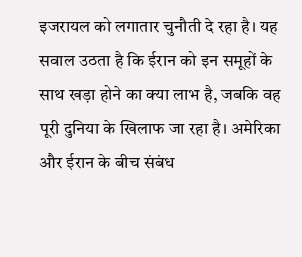इजरायल को लगातार चुनौती दे रहा है। यह सवाल उठता है कि ईरान को इन समूहों के साथ खड़ा होने का क्या लाभ है, जबकि वह पूरी दुनिया के खिलाफ जा रहा है। अमेरिका और ईरान के बीच संबंध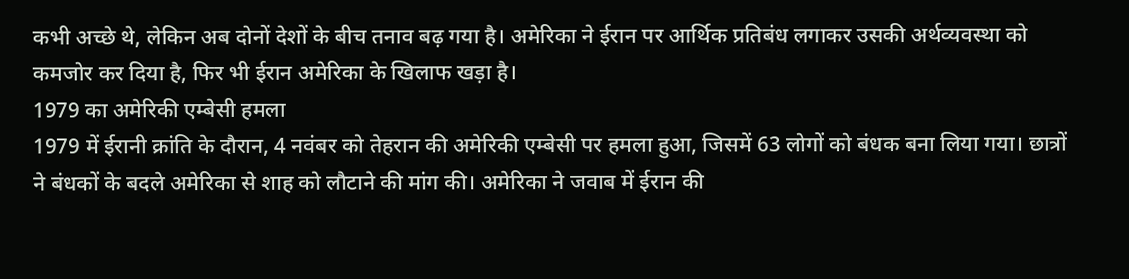कभी अच्छे थे, लेकिन अब दोनों देशों के बीच तनाव बढ़ गया है। अमेरिका ने ईरान पर आर्थिक प्रतिबंध लगाकर उसकी अर्थव्यवस्था को कमजोर कर दिया है, फिर भी ईरान अमेरिका के खिलाफ खड़ा है।
1979 का अमेरिकी एम्बेसी हमला
1979 में ईरानी क्रांति के दौरान, 4 नवंबर को तेहरान की अमेरिकी एम्बेसी पर हमला हुआ, जिसमें 63 लोगों को बंधक बना लिया गया। छात्रों ने बंधकों के बदले अमेरिका से शाह को लौटाने की मांग की। अमेरिका ने जवाब में ईरान की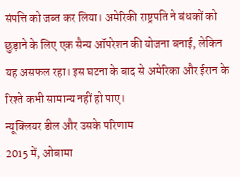संपत्ति को जब्त कर लिया। अमेरिकी राष्ट्रपति ने बंधकों को छुड़ाने के लिए एक सैन्य ऑपरेशन की योजना बनाई, लेकिन यह असफल रहा। इस घटना के बाद से अमेरिका और ईरान के रिश्ते कभी सामान्य नहीं हो पाए।
न्यूक्लियर डील और उसके परिणाम
2015 में, ओबामा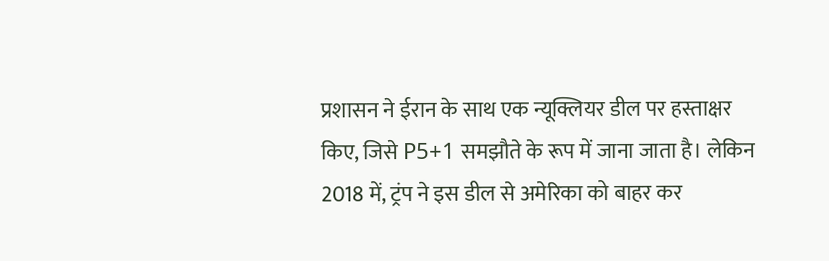प्रशासन ने ईरान के साथ एक न्यूक्लियर डील पर हस्ताक्षर किए, जिसे P5+1 समझौते के रूप में जाना जाता है। लेकिन 2018 में, ट्रंप ने इस डील से अमेरिका को बाहर कर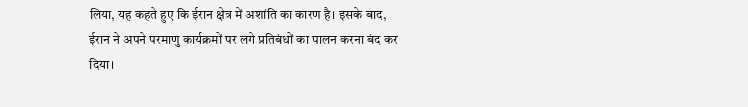लिया, यह कहते हुए कि ईरान क्षेत्र में अशांति का कारण है। इसके बाद, ईरान ने अपने परमाणु कार्यक्रमों पर लगे प्रतिबंधों का पालन करना बंद कर दिया।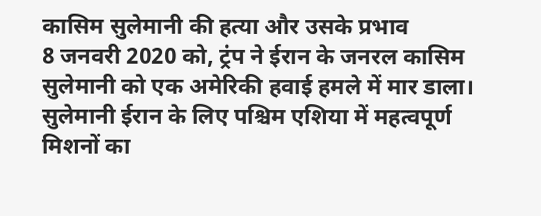कासिम सुलेमानी की हत्या और उसके प्रभाव
8 जनवरी 2020 को, ट्रंप ने ईरान के जनरल कासिम सुलेमानी को एक अमेरिकी हवाई हमले में मार डाला। सुलेमानी ईरान के लिए पश्चिम एशिया में महत्वपूर्ण मिशनों का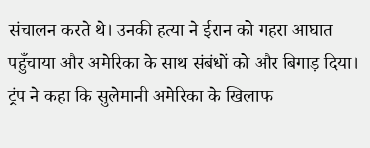संचालन करते थे। उनकी हत्या ने ईरान को गहरा आघात पहुँचाया और अमेरिका के साथ संबंधों को और बिगाड़ दिया। ट्रंप ने कहा कि सुलेमानी अमेरिका के खिलाफ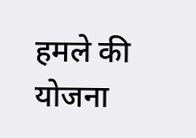हमले की योजना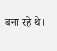बना रहे थे।